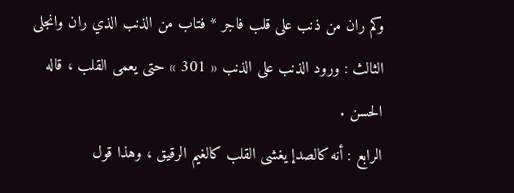وكم ران من ذنب على قلب فاجر * فتاب من الذنب الذي ران وانجلى
الثالث : ورود الذنب على الذنب « 301 » حتى يعمى القلب ، قاله الحسن .
الرابع : أنه كالصدإ يغشى القلب كالغيم الرقيق ، وهذا قول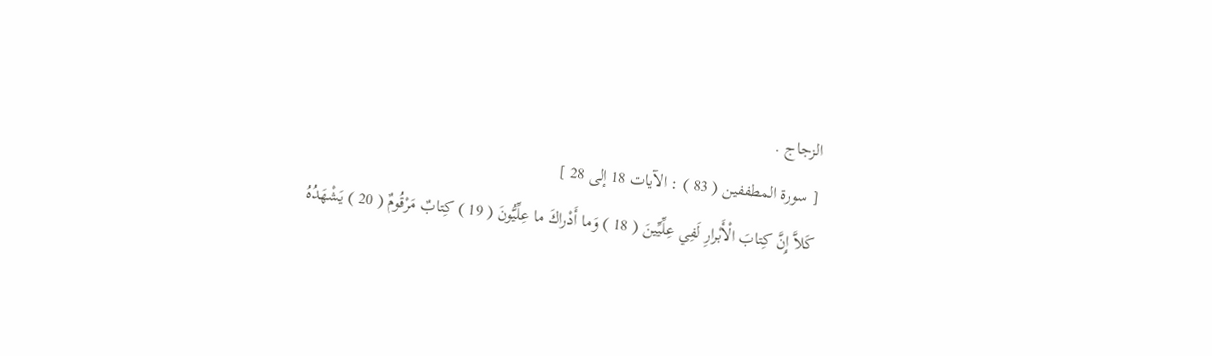الزجاج .
[ سورة المطففين ( 83 ) : الآيات 18 إلى 28 ]
كَلاَّ إِنَّ كِتابَ الْأَبْرارِ لَفِي عِلِّيِّينَ ( 18 ) وَما أَدْراكَ ما عِلِّيُّونَ ( 19 ) كِتابٌ مَرْقُومٌ ( 20 ) يَشْهَدُهُ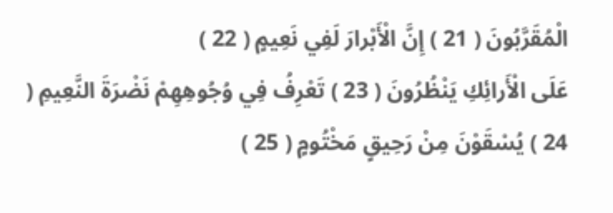الْمُقَرَّبُونَ ( 21 ) إِنَّ الْأَبْرارَ لَفِي نَعِيمٍ ( 22 )
عَلَى الْأَرائِكِ يَنْظُرُونَ ( 23 ) تَعْرِفُ فِي وُجُوهِهِمْ نَضْرَةَ النَّعِيمِ ( 24 ) يُسْقَوْنَ مِنْ رَحِيقٍ مَخْتُومٍ ( 25 )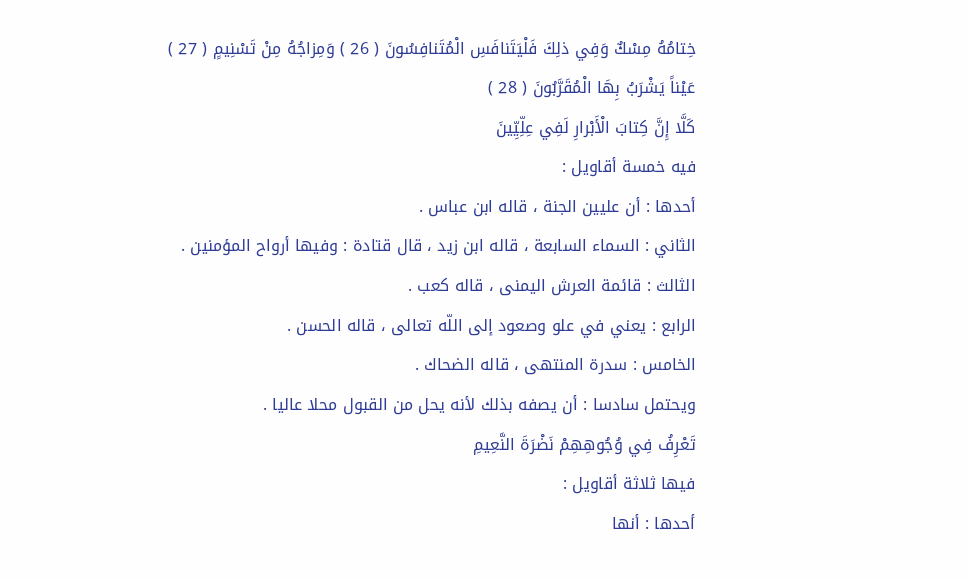خِتامُهُ مِسْكٌ وَفِي ذلِكَ فَلْيَتَنافَسِ الْمُتَنافِسُونَ ( 26 ) وَمِزاجُهُ مِنْ تَسْنِيمٍ ( 27 )
عَيْناً يَشْرَبُ بِهَا الْمُقَرَّبُونَ ( 28 )
كَلَّا إِنَّ كِتابَ الْأَبْرارِ لَفِي عِلِّيِّينَ
فيه خمسة أقاويل :
أحدها : أن عليين الجنة ، قاله ابن عباس .
الثاني : السماء السابعة ، قاله ابن زيد ، قال قتادة : وفيها أرواح المؤمنين .
الثالث : قائمة العرش اليمنى ، قاله كعب .
الرابع : يعني في علو وصعود إلى اللّه تعالى ، قاله الحسن .
الخامس : سدرة المنتهى ، قاله الضحاك .
ويحتمل سادسا : أن يصفه بذلك لأنه يحل من القبول محلا عاليا .
تَعْرِفُ فِي وُجُوهِهِمْ نَضْرَةَ النَّعِيمِ
فيها ثلاثة أقاويل :
أحدها : أنها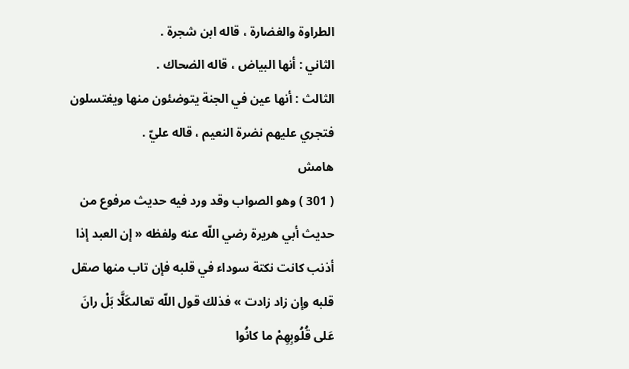الطراوة والغضارة ، قاله ابن شجرة .
الثاني : أنها البياض ، قاله الضحاك .
الثالث : أنها عين في الجنة يتوضئون منها ويغتسلون فتجري عليهم نضرة النعيم ، قاله عليّ .
هامش
( 301 ) وهو الصواب وقد ورد فيه حديث مرفوع من حديث أبي هريرة رضي اللّه عنه ولفظه « إن العبد إذا أذنب كانت نكتة سوداء في قلبه فإن تاب منها صقل قلبه وإن زاد زادت » فذلك قول اللّه تعالىكَلَّا بَلْ رانَ عَلى قُلُوبِهِمْ ما كانُوا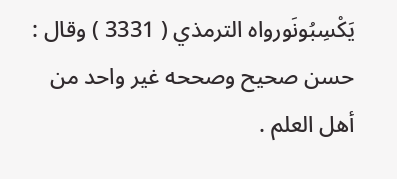يَكْسِبُونَورواه الترمذي ( 3331 ) وقال : حسن صحيح وصححه غير واحد من أهل العلم .